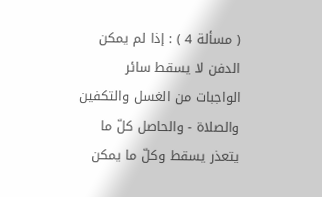( مسألة 4 ) : إذا لم يمكن الدفن لا يسقط سائر الواجبات من الغسل والتكفين والصلاة - والحاصل كلّ ما يتعذر يسقط وكلّ ما يمكن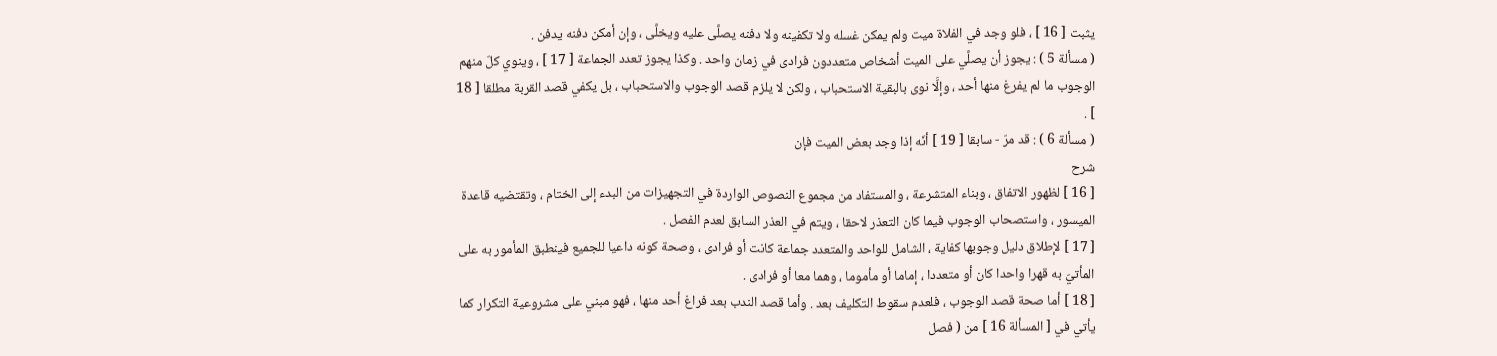يثبت [ 16 ] ، فلو وجد في الفلاة ميت ولم يمكن غسله ولا تكفينه ولا دفنه يصلَّى عليه ويخلَّى ، وإن أمكن دفنه يدفن .
( مسألة 5 ) : يجوز أن يصلَّي على الميت أشخاص متعددون فرادى في زمان واحد . وكذا يجوز تعدد الجماعة [ 17 ] ، وينوي كلّ منهم الوجوب ما لم يفرغ منها أحد ، وإلَّا نوى بالبقية الاستحباب ، ولكن لا يلزم قصد الوجوب والاستحباب ، بل يكفي قصد القربة مطلقا [ 18 ] .
( مسألة 6 ) : قد مرّ - سابقا [ 19 ] أنّه إذا وجد بعض الميت فإن
شرح
[ 16 ] لظهور الاتفاق ، وبناء المتشرعة ، والمستفاد من مجموع النصوص الواردة في التجهيزات من البدء إلى الختام ، وتقتضيه قاعدة الميسور ، واستصحاب الوجوب فيما كان التعذر لاحقا ، ويتم في العذر السابق لعدم الفصل .
[ 17 ] لإطلاق دليل وجوبها كفاية ، الشامل للواحد والمتعدد جماعة كانت أو فرادى ، وصحة كونه داعيا للجميع فينطبق المأمور به على المأتيّ به قهرا واحدا كان أو متعددا ، إماما أو مأموما ، وهما معا أو فرادى .
[ 18 ] أما صحة قصد الوجوب ، فلعدم سقوط التكليف بعد . وأما قصد الندب بعد فراغ أحد منها ، فهو مبني على مشروعية التكرار كما يأتي في [ المسألة 16 ] من ( فصل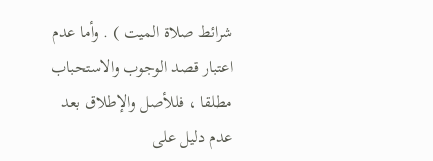شرائط صلاة الميت ) . وأما عدم اعتبار قصد الوجوب والاستحباب مطلقا ، فللأصل والإطلاق بعد عدم دليل على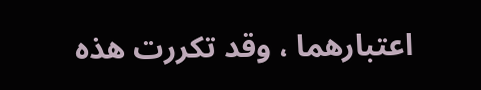اعتبارهما ، وقد تكررت هذه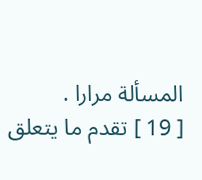المسألة مرارا .
[ 19 ] تقدم ما يتعلق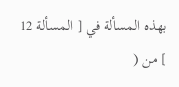بهذه المسألة في [ المسألة 12 ] من (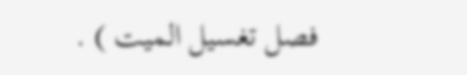فصل تغسيل الميت ) .